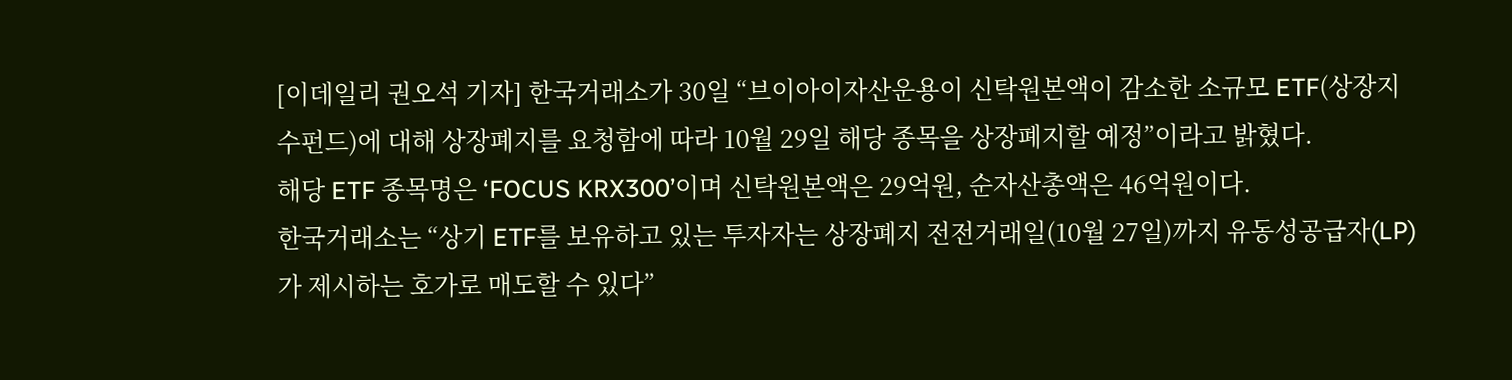[이데일리 권오석 기자] 한국거래소가 30일 “브이아이자산운용이 신탁원본액이 감소한 소규모 ETF(상장지수펀드)에 대해 상장폐지를 요청함에 따라 10월 29일 해당 종목을 상장폐지할 예정”이라고 밝혔다.
해당 ETF 종목명은 ‘FOCUS KRX300’이며 신탁원본액은 29억원, 순자산총액은 46억원이다.
한국거래소는 “상기 ETF를 보유하고 있는 투자자는 상장폐지 전전거래일(10월 27일)까지 유동성공급자(LP)가 제시하는 호가로 매도할 수 있다”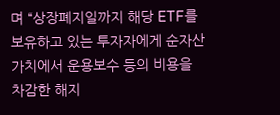며 “상장폐지일까지 해당 ETF를 보유하고 있는 투자자에게 순자산가치에서 운용보수 등의 비용을 차감한 해지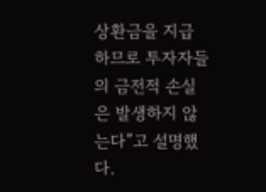상환금을 지급하므로 투자자들의 금전적 손실은 발생하지 않는다”고 설명했다.